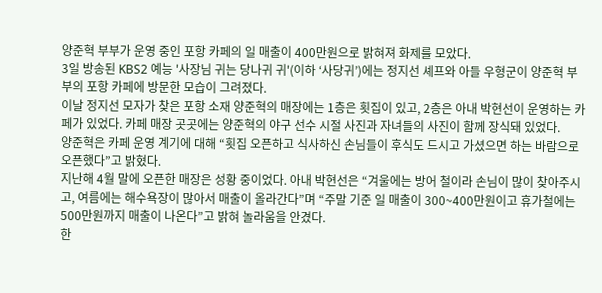양준혁 부부가 운영 중인 포항 카페의 일 매출이 400만원으로 밝혀져 화제를 모았다.
3일 방송된 KBS2 예능 '사장님 귀는 당나귀 귀'(이하 ‘사당귀’)에는 정지선 셰프와 아들 우형군이 양준혁 부부의 포항 카페에 방문한 모습이 그려졌다.
이날 정지선 모자가 찾은 포항 소재 양준혁의 매장에는 1층은 횟집이 있고, 2층은 아내 박현선이 운영하는 카페가 있었다. 카페 매장 곳곳에는 양준혁의 야구 선수 시절 사진과 자녀들의 사진이 함께 장식돼 있었다.
양준혁은 카페 운영 계기에 대해 “횟집 오픈하고 식사하신 손님들이 후식도 드시고 가셨으면 하는 바람으로 오픈했다”고 밝혔다.
지난해 4월 말에 오픈한 매장은 성황 중이었다. 아내 박현선은 “겨울에는 방어 철이라 손님이 많이 찾아주시고, 여름에는 해수욕장이 많아서 매출이 올라간다”며 “주말 기준 일 매출이 300~400만원이고 휴가철에는 500만원까지 매출이 나온다”고 밝혀 놀라움을 안겼다.
한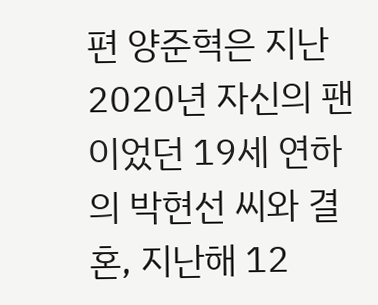편 양준혁은 지난 2020년 자신의 팬이었던 19세 연하의 박현선 씨와 결혼, 지난해 12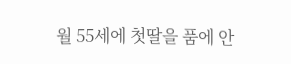월 55세에 첫딸을 품에 안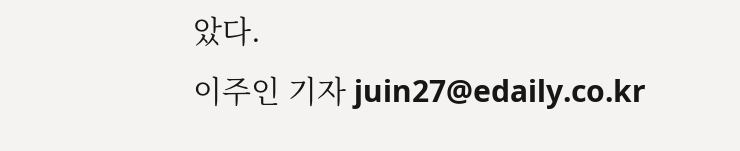았다.
이주인 기자 juin27@edaily.co.kr